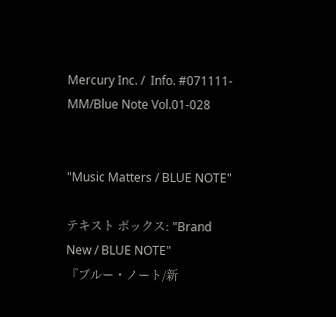Mercury Inc. /  Info. #071111-MM/Blue Note Vol.01-028


"Music Matters / BLUE NOTE"

テキスト ボックス: "Brand New / BLUE NOTE"
『ブルー・ノート/新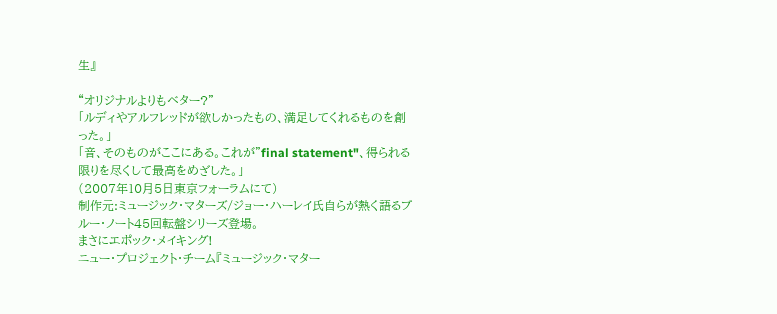生』

“オリジナルよりもベター?”
「ルディやアルフレッドが欲しかったもの、満足してくれるものを創った。」
「音、そのものがここにある。これが"final statement"、得られる限りを尽くして最高をめざした。」
(2007年10月5日東京フォーラムにて)
制作元:ミュージック・マターズ/ジョー・ハーレイ氏自らが熱く語るブルー・ノート45回転盤シリーズ登場。
まさにエポック・メイキング!
ニュー・プロジェクト・チーム『ミュージック・マター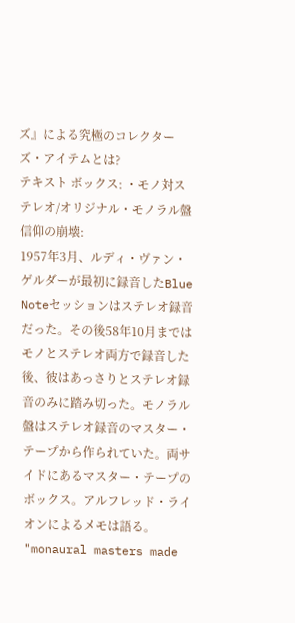ズ』による究極のコレクターズ・アイテムとは?
テキスト ボックス: ・モノ対ステレオ/オリジナル・モノラル盤信仰の崩壊:
1957年3月、ルディ・ヴァン・ゲルダーが最初に録音したBlue Noteセッションはステレオ録音だった。その後58年10月まではモノとステレオ両方で録音した後、彼はあっさりとステレオ録音のみに踏み切った。モノラル盤はステレオ録音のマスター・テープから作られていた。両サイドにあるマスター・テープのボックス。アルフレッド・ライオンによるメモは語る。
"monaural masters made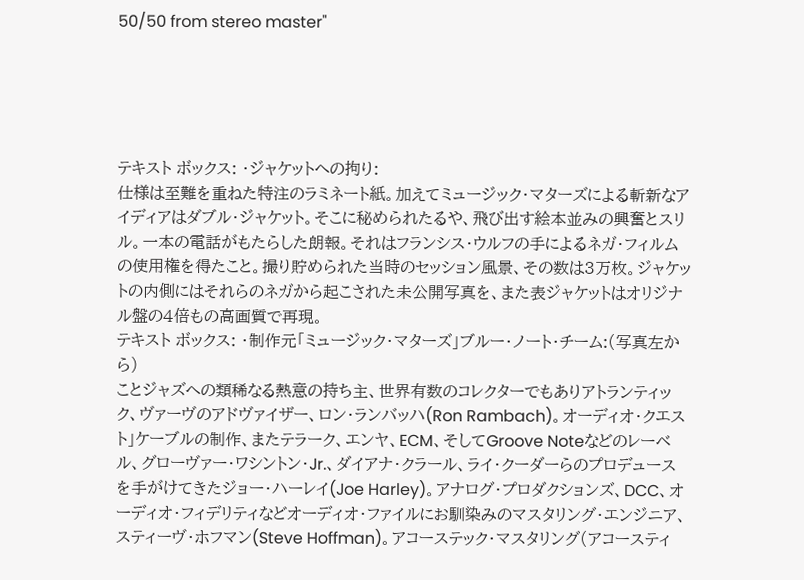50/50 from stereo master"





テキスト ボックス: ・ジャケットへの拘り:
仕様は至難を重ねた特注のラミネート紙。加えてミュージック・マターズによる斬新なアイディアはダブル・ジャケット。そこに秘められたるや、飛び出す絵本並みの興奮とスリル。一本の電話がもたらした朗報。それはフランシス・ウルフの手によるネガ・フィルムの使用権を得たこと。撮り貯められた当時のセッション風景、その数は3万枚。ジャケットの内側にはそれらのネガから起こされた未公開写真を、また表ジャケットはオリジナル盤の4倍もの高画質で再現。
テキスト ボックス: ・制作元「ミュージック・マターズ」ブルー・ノート・チーム:(写真左から)
ことジャズへの類稀なる熱意の持ち主、世界有数のコレクターでもありアトランティック、ヴァーヴのアドヴァイザー、ロン・ランバッハ(Ron Rambach)。オーディオ・クエスト」ケーブルの制作、またテラーク、エンヤ、ECM、そしてGroove Noteなどのレーベル、グローヴァー・ワシントン・Jr.、ダイアナ・クラール、ライ・クーダーらのプロデュースを手がけてきたジョー・ハーレイ(Joe Harley)。アナログ・プロダクションズ、DCC、オーディオ・フィデリティなどオーディオ・ファイルにお馴染みのマスタリング・エンジニア、スティーヴ・ホフマン(Steve Hoffman)。アコーステック・マスタリング(アコースティ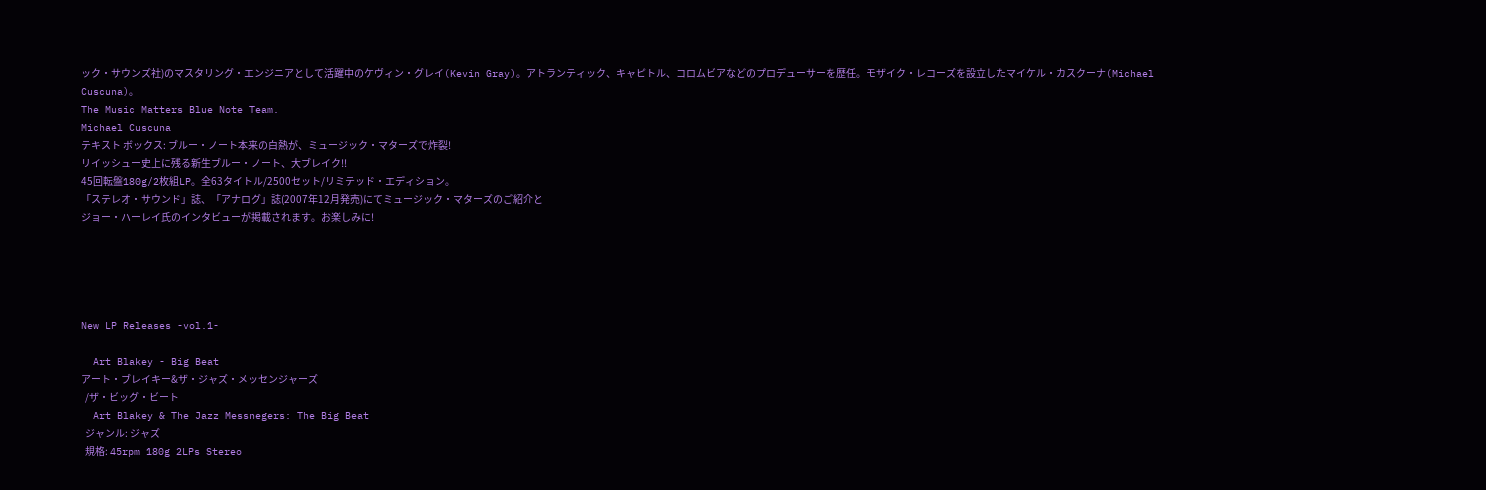ック・サウンズ社)のマスタリング・エンジニアとして活躍中のケヴィン・グレイ(Kevin Gray)。アトランティック、キャピトル、コロムビアなどのプロデューサーを歴任。モザイク・レコーズを設立したマイケル・カスクーナ(Michael Cuscuna)。
The Music Matters Blue Note Team.
Michael Cuscuna
テキスト ボックス: ブルー・ノート本来の白熱が、ミュージック・マターズで炸裂!
リイッシュー史上に残る新生ブルー・ノート、大ブレイク!!
45回転盤180g/2枚組LP。全63タイトル/2500セット/リミテッド・エディション。
「ステレオ・サウンド」誌、「アナログ」誌(2007年12月発売)にてミュージック・マターズのご紹介と
ジョー・ハーレイ氏のインタビューが掲載されます。お楽しみに!





New LP Releases -vol.1-

  Art Blakey - Big Beat
アート・ブレイキー&ザ・ジャズ・メッセンジャーズ
  /ザ・ビッグ・ビート
  Art Blakey & The Jazz Messnegers: The Big Beat
  ジャンル: ジャズ
  規格: 45rpm 180g 2LPs Stereo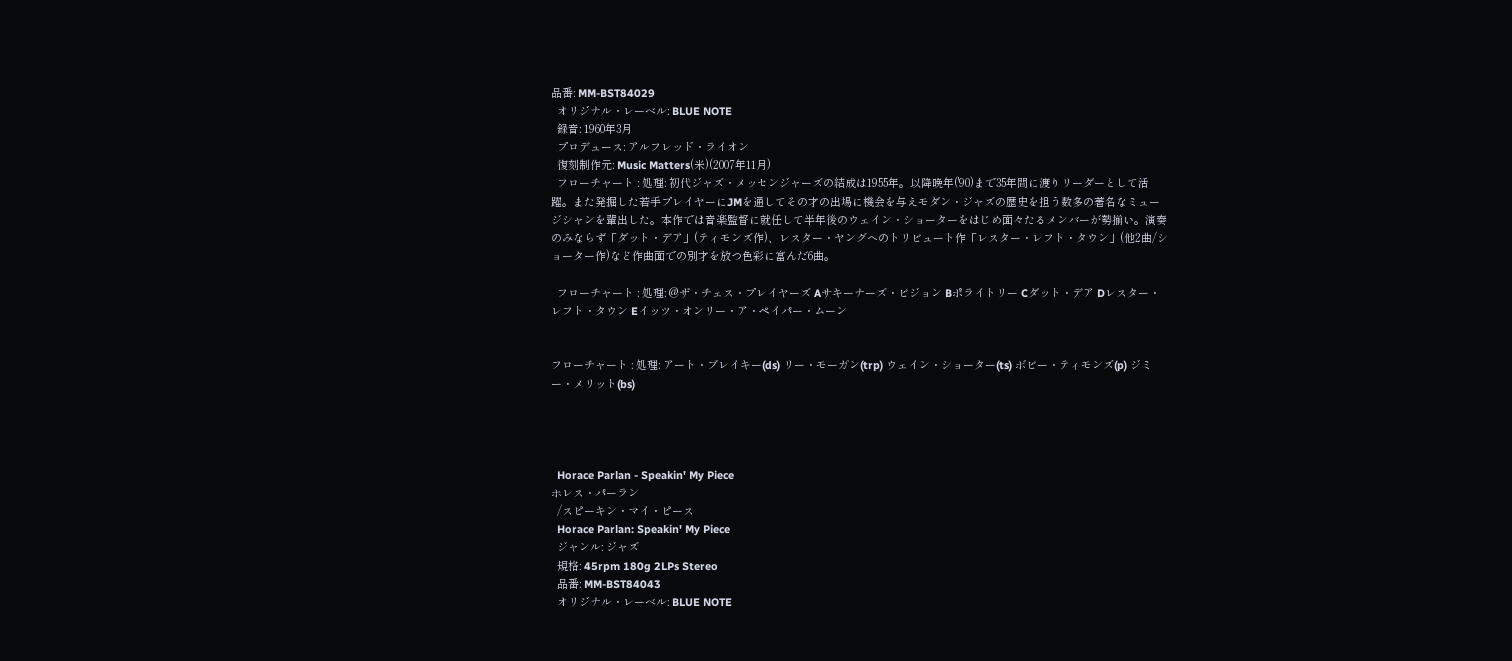品番: MM-BST84029
  オリジナル・レーベル: BLUE NOTE
  録音: 1960年3月
  プロデュース: アルフレッド・ライオン
  復刻制作元: Music Matters(米)(2007年11月)
  フローチャート : 処理: 初代ジャズ・メッセンジャーズの結成は1955年。以降晩年('90)まで35年間に渡りリーダーとして活躍。また発掘した若手プレイヤーにJMを通してその才の出場に機会を与えモダン・ジャズの歴史を担う数多の著名なミュージシャンを輩出した。本作では音楽監督に就任して半年後のウェイン・ショーターをはじめ面々たるメンバーが勢揃い。演奏のみならず「ダット・デア」(ティモンズ作)、レスター・ヤングへのトリビュート作「レスター・レフト・タウン」(他2曲/ショーター作)など作曲面での別才を放つ色彩に富んだ6曲。

  フローチャート : 処理: @ザ・チェス・プレイヤーズ Aサキーナーズ・ビジョン Bポライトリー Cダット・デア Dレスター・レフト・タウン Eイッツ・オンリー・ア・ペイパー・ムーン


フローチャート : 処理: アート・ブレイキー(ds) リー・モーガン(trp) ウェイン・ショーター(ts) ボビー・ティモンズ(p) ジミー・メリット(bs)




  Horace Parlan - Speakin' My Piece
ホレス・パーラン
  /スピーキン・マイ・ピース
  Horace Parlan: Speakin' My Piece
  ジャンル: ジャズ
  規格: 45rpm 180g 2LPs Stereo
  品番: MM-BST84043
  オリジナル・レーベル: BLUE NOTE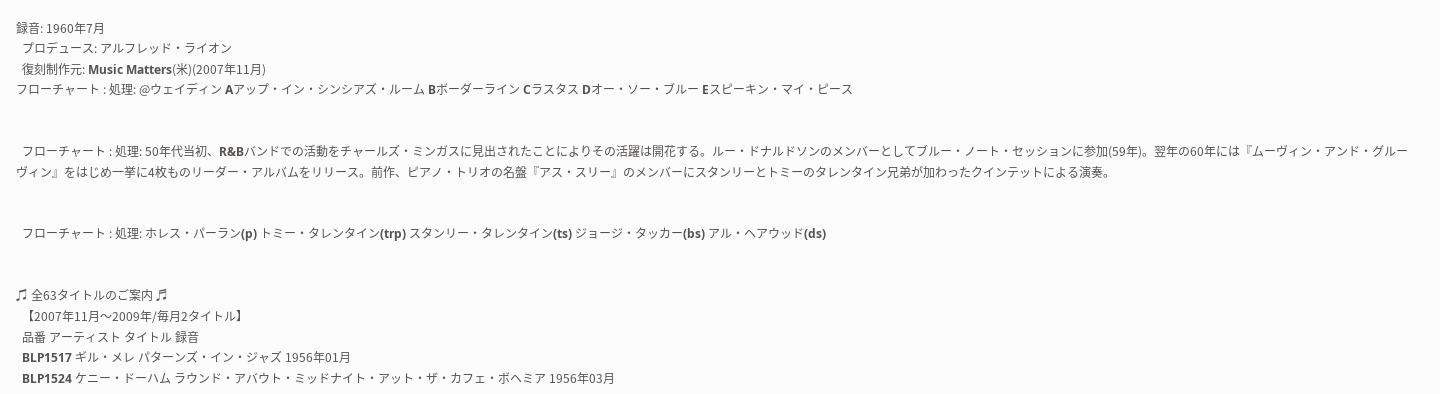録音: 1960年7月
  プロデュース: アルフレッド・ライオン
  復刻制作元: Music Matters(米)(2007年11月)
フローチャート : 処理: @ウェイディン Aアップ・イン・シンシアズ・ルーム Bボーダーライン Cラスタス Dオー・ソー・ブルー Eスピーキン・マイ・ピース


  フローチャート : 処理: 50年代当初、R&Bバンドでの活動をチャールズ・ミンガスに見出されたことによりその活躍は開花する。ルー・ドナルドソンのメンバーとしてブルー・ノート・セッションに参加(59年)。翌年の60年には『ムーヴィン・アンド・グルーヴィン』をはじめ一挙に4枚ものリーダー・アルバムをリリース。前作、ピアノ・トリオの名盤『アス・スリー』のメンバーにスタンリーとトミーのタレンタイン兄弟が加わったクインテットによる演奏。


  フローチャート : 処理: ホレス・パーラン(p) トミー・タレンタイン(trp) スタンリー・タレンタイン(ts) ジョージ・タッカー(bs) アル・ヘアウッド(ds)


♫ 全63タイトルのご案内 ♬
  【2007年11月〜2009年/毎月2タイトル】
  品番 アーティスト タイトル 録音
  BLP1517 ギル・メレ パターンズ・イン・ジャズ 1956年01月
  BLP1524 ケニー・ドーハム ラウンド・アバウト・ミッドナイト・アット・ザ・カフェ・ボヘミア 1956年03月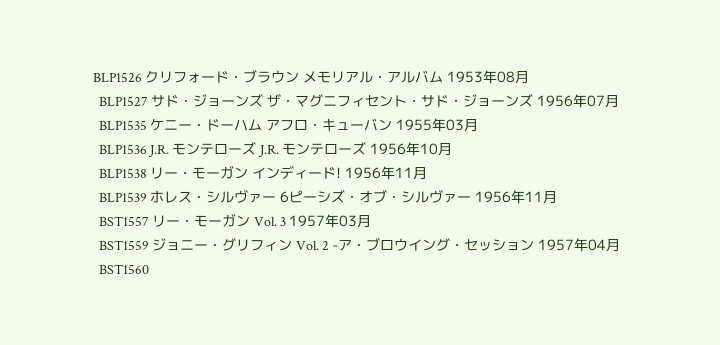BLP1526 クリフォード・ブラウン メモリアル・アルバム 1953年08月
  BLP1527 サド・ジョーンズ ザ・マグニフィセント・サド・ジョーンズ 1956年07月
  BLP1535 ケニー・ドーハム アフロ・キューバン 1955年03月
  BLP1536 J.R. モンテローズ J.R. モンテローズ 1956年10月
  BLP1538 リー・モーガン インディード! 1956年11月
  BLP1539 ホレス・シルヴァー 6ピーシズ・オブ・シルヴァー 1956年11月
  BST1557 リー・モーガン Vol. 3 1957年03月
  BST1559 ジョニー・グリフィン Vol. 2 -ア・ブロウイング・セッション 1957年04月
  BST1560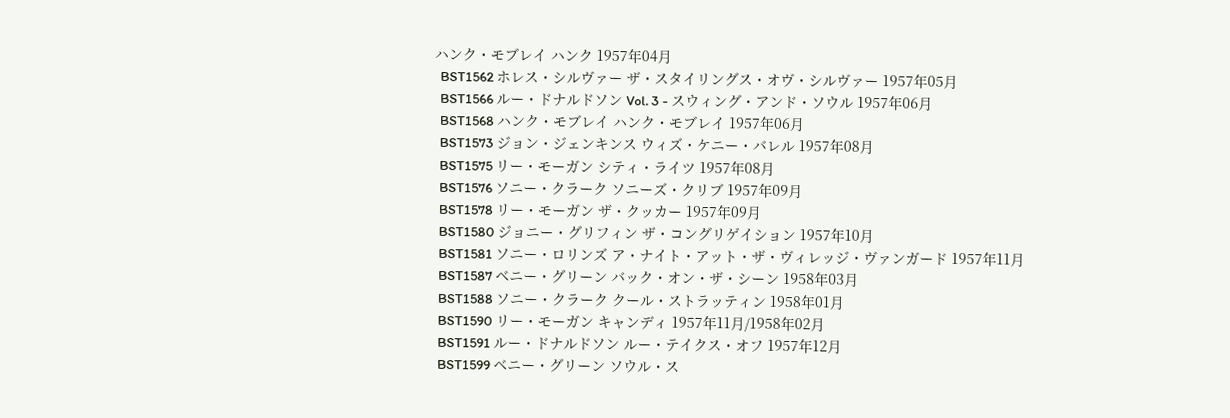ハンク・モブレイ ハンク 1957年04月
  BST1562 ホレス・シルヴァー ザ・スタイリングス・オヴ・シルヴァー 1957年05月
  BST1566 ルー・ドナルドソン Vol. 3 - スウィング・アンド・ソウル 1957年06月
  BST1568 ハンク・モブレイ ハンク・モブレイ 1957年06月
  BST1573 ジョン・ジェンキンス ウィズ・ケニー・バレル 1957年08月
  BST1575 リー・モーガン シティ・ライツ 1957年08月
  BST1576 ソニー・クラーク ソニーズ・クリブ 1957年09月
  BST1578 リー・モーガン ザ・クッカー 1957年09月
  BST1580 ジョニー・グリフィン ザ・コングリゲイション 1957年10月
  BST1581 ソニー・ロリンズ ア・ナイト・アット・ザ・ヴィレッジ・ヴァンガード 1957年11月
  BST1587 ベニー・グリーン バック・オン・ザ・シーン 1958年03月
  BST1588 ソニー・クラーク クール・ストラッティン 1958年01月
  BST1590 リー・モーガン キャンディ 1957年11月/1958年02月
  BST1591 ルー・ドナルドソン ルー・テイクス・オフ 1957年12月
  BST1599 ベニー・グリーン ソウル・ス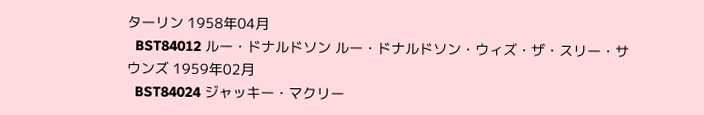ターリン 1958年04月
  BST84012 ルー・ドナルドソン ルー・ドナルドソン・ウィズ・ザ・スリー・サウンズ 1959年02月
  BST84024 ジャッキー・マクリー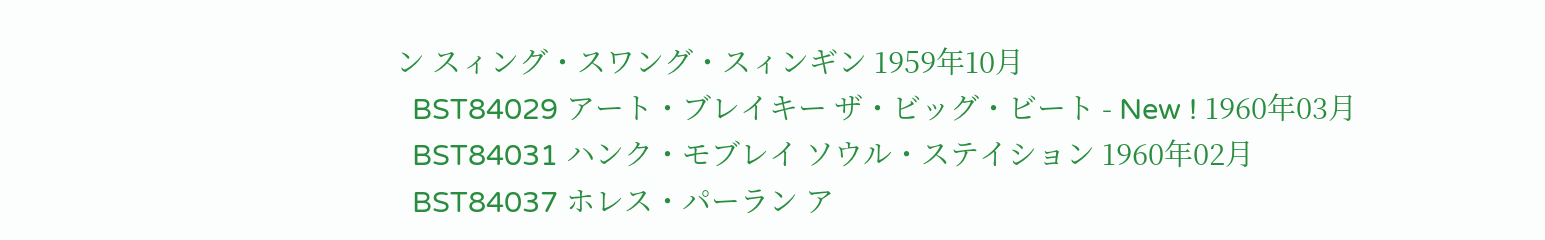ン スィング・スワング・スィンギン 1959年10月
  BST84029 アート・ブレイキー ザ・ビッグ・ビート - New ! 1960年03月
  BST84031 ハンク・モブレイ ソウル・ステイション 1960年02月
  BST84037 ホレス・パーラン ア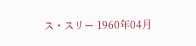ス・スリー 1960年04月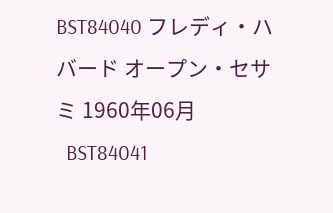BST84040 フレディ・ハバード オープン・セサミ 1960年06月
  BST84041